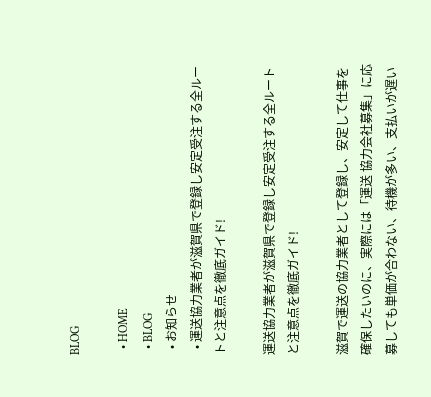BLOG

  • HOME
  • BLOG
  • お知らせ
  • 運送協力業者が滋賀県で登録し安定受注する全ルートと注意点を徹底ガイド!

運送協力業者が滋賀県で登録し安定受注する全ルートと注意点を徹底ガイド!

滋賀で運送の協力業者として登録し、安定して仕事を確保したいのに、実際には「運送 協力会社募集」に応募しても単価が合わない、待機が多い、支払いが遅い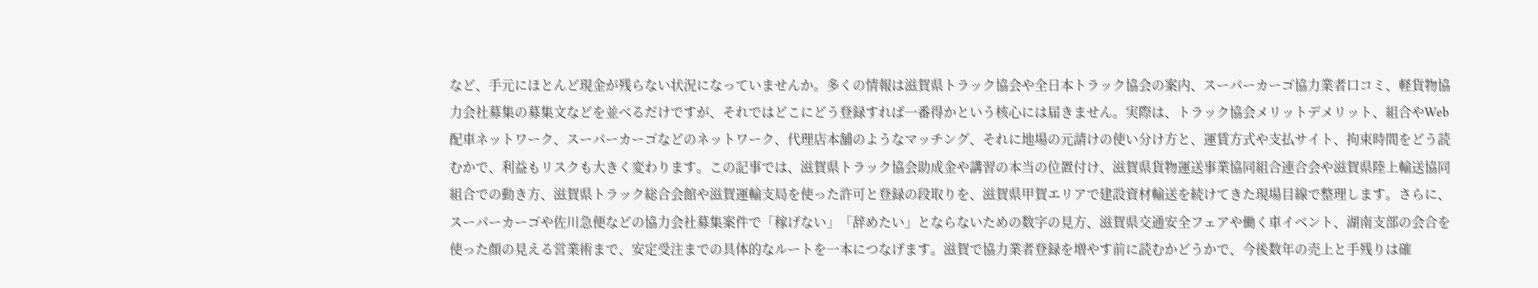など、手元にほとんど現金が残らない状況になっていませんか。多くの情報は滋賀県トラック協会や全日本トラック協会の案内、スーパーカーゴ協力業者口コミ、軽貨物協力会社募集の募集文などを並べるだけですが、それではどこにどう登録すれば一番得かという核心には届きません。実際は、トラック協会メリットデメリット、組合やWeb配車ネットワーク、スーパーカーゴなどのネットワーク、代理店本舗のようなマッチング、それに地場の元請けの使い分け方と、運賃方式や支払サイト、拘束時間をどう読むかで、利益もリスクも大きく変わります。この記事では、滋賀県トラック協会助成金や講習の本当の位置付け、滋賀県貨物運送事業協同組合連合会や滋賀県陸上輸送協同組合での動き方、滋賀県トラック総合会館や滋賀運輸支局を使った許可と登録の段取りを、滋賀県甲賀エリアで建設資材輸送を続けてきた現場目線で整理します。さらに、スーパーカーゴや佐川急便などの協力会社募集案件で「稼げない」「辞めたい」とならないための数字の見方、滋賀県交通安全フェアや働く車イベント、湖南支部の会合を使った顔の見える営業術まで、安定受注までの具体的なルートを一本につなげます。滋賀で協力業者登録を増やす前に読むかどうかで、今後数年の売上と手残りは確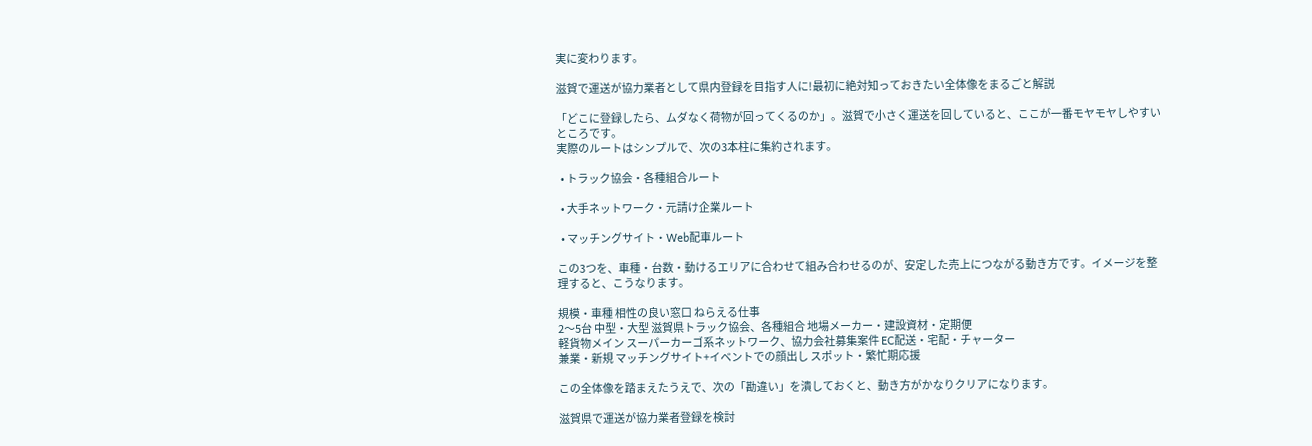実に変わります。

滋賀で運送が協力業者として県内登録を目指す人に!最初に絶対知っておきたい全体像をまるごと解説

「どこに登録したら、ムダなく荷物が回ってくるのか」。滋賀で小さく運送を回していると、ここが一番モヤモヤしやすいところです。
実際のルートはシンプルで、次の3本柱に集約されます。

  • トラック協会・各種組合ルート

  • 大手ネットワーク・元請け企業ルート

  • マッチングサイト・Web配車ルート

この3つを、車種・台数・動けるエリアに合わせて組み合わせるのが、安定した売上につながる動き方です。イメージを整理すると、こうなります。

規模・車種 相性の良い窓口 ねらえる仕事
2〜5台 中型・大型 滋賀県トラック協会、各種組合 地場メーカー・建設資材・定期便
軽貨物メイン スーパーカーゴ系ネットワーク、協力会社募集案件 EC配送・宅配・チャーター
兼業・新規 マッチングサイト+イベントでの顔出し スポット・繁忙期応援

この全体像を踏まえたうえで、次の「勘違い」を潰しておくと、動き方がかなりクリアになります。

滋賀県で運送が協力業者登録を検討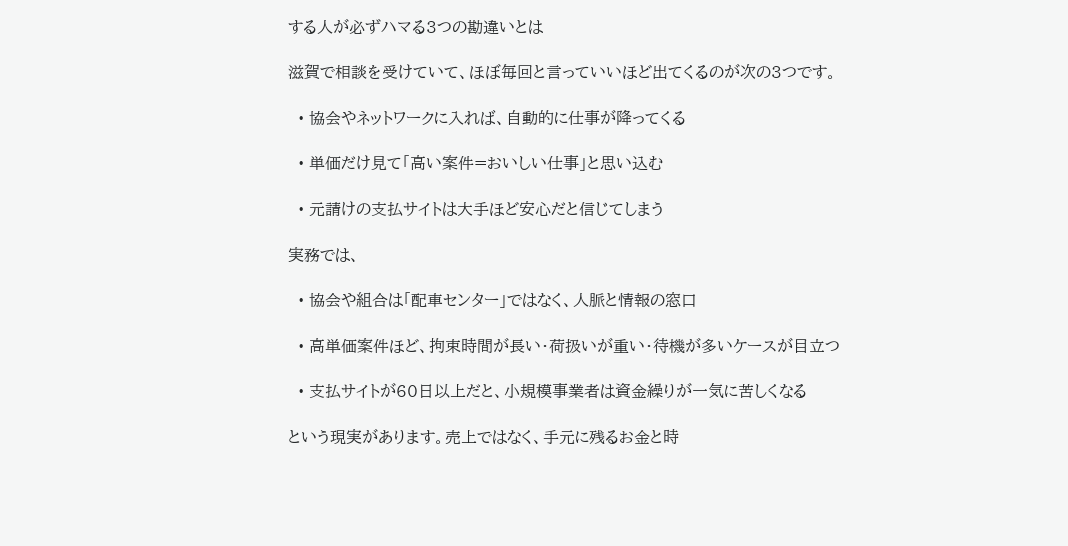する人が必ずハマる3つの勘違いとは

滋賀で相談を受けていて、ほぼ毎回と言っていいほど出てくるのが次の3つです。

  • 協会やネットワークに入れば、自動的に仕事が降ってくる

  • 単価だけ見て「高い案件=おいしい仕事」と思い込む

  • 元請けの支払サイトは大手ほど安心だと信じてしまう

実務では、

  • 協会や組合は「配車センター」ではなく、人脈と情報の窓口

  • 高単価案件ほど、拘束時間が長い・荷扱いが重い・待機が多いケースが目立つ

  • 支払サイトが60日以上だと、小規模事業者は資金繰りが一気に苦しくなる

という現実があります。売上ではなく、手元に残るお金と時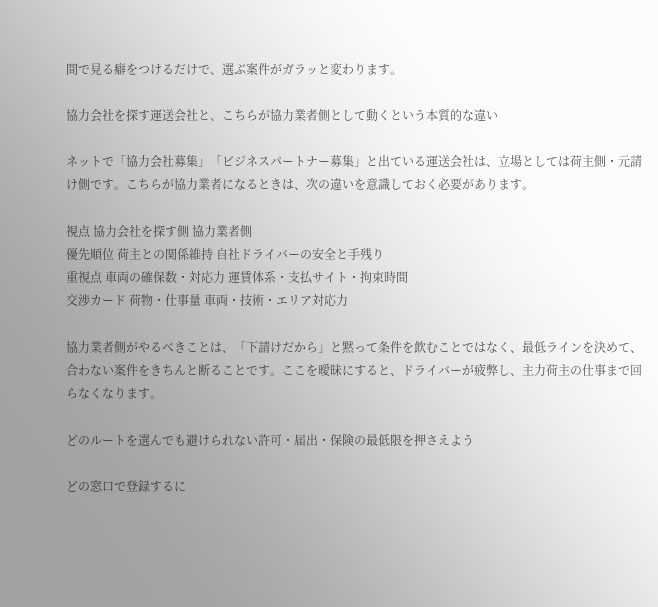間で見る癖をつけるだけで、選ぶ案件がガラッと変わります。

協力会社を探す運送会社と、こちらが協力業者側として動くという本質的な違い

ネットで「協力会社募集」「ビジネスパートナー募集」と出ている運送会社は、立場としては荷主側・元請け側です。こちらが協力業者になるときは、次の違いを意識しておく必要があります。

視点 協力会社を探す側 協力業者側
優先順位 荷主との関係維持 自社ドライバーの安全と手残り
重視点 車両の確保数・対応力 運賃体系・支払サイト・拘束時間
交渉カード 荷物・仕事量 車両・技術・エリア対応力

協力業者側がやるべきことは、「下請けだから」と黙って条件を飲むことではなく、最低ラインを決めて、合わない案件をきちんと断ることです。ここを曖昧にすると、ドライバーが疲弊し、主力荷主の仕事まで回らなくなります。

どのルートを選んでも避けられない許可・届出・保険の最低限を押さえよう

どの窓口で登録するに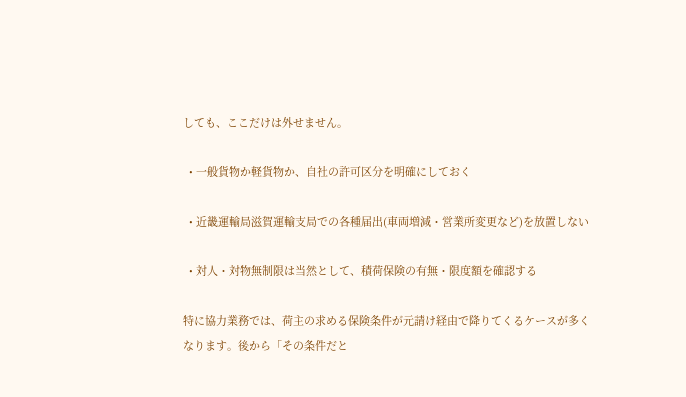しても、ここだけは外せません。

  • 一般貨物か軽貨物か、自社の許可区分を明確にしておく

  • 近畿運輸局滋賀運輸支局での各種届出(車両増減・営業所変更など)を放置しない

  • 対人・対物無制限は当然として、積荷保険の有無・限度額を確認する

特に協力業務では、荷主の求める保険条件が元請け経由で降りてくるケースが多くなります。後から「その条件だと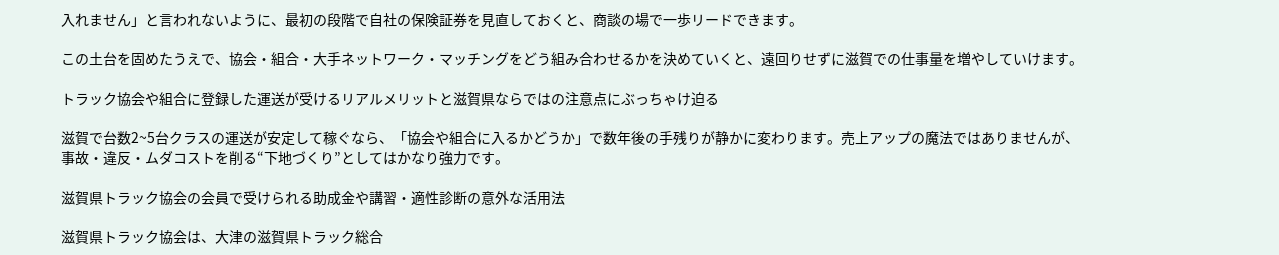入れません」と言われないように、最初の段階で自社の保険証券を見直しておくと、商談の場で一歩リードできます。

この土台を固めたうえで、協会・組合・大手ネットワーク・マッチングをどう組み合わせるかを決めていくと、遠回りせずに滋賀での仕事量を増やしていけます。

トラック協会や組合に登録した運送が受けるリアルメリットと滋賀県ならではの注意点にぶっちゃけ迫る

滋賀で台数2~5台クラスの運送が安定して稼ぐなら、「協会や組合に入るかどうか」で数年後の手残りが静かに変わります。売上アップの魔法ではありませんが、事故・違反・ムダコストを削る“下地づくり”としてはかなり強力です。

滋賀県トラック協会の会員で受けられる助成金や講習・適性診断の意外な活用法

滋賀県トラック協会は、大津の滋賀県トラック総合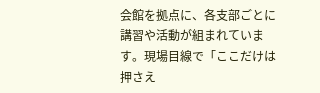会館を拠点に、各支部ごとに講習や活動が組まれています。現場目線で「ここだけは押さえ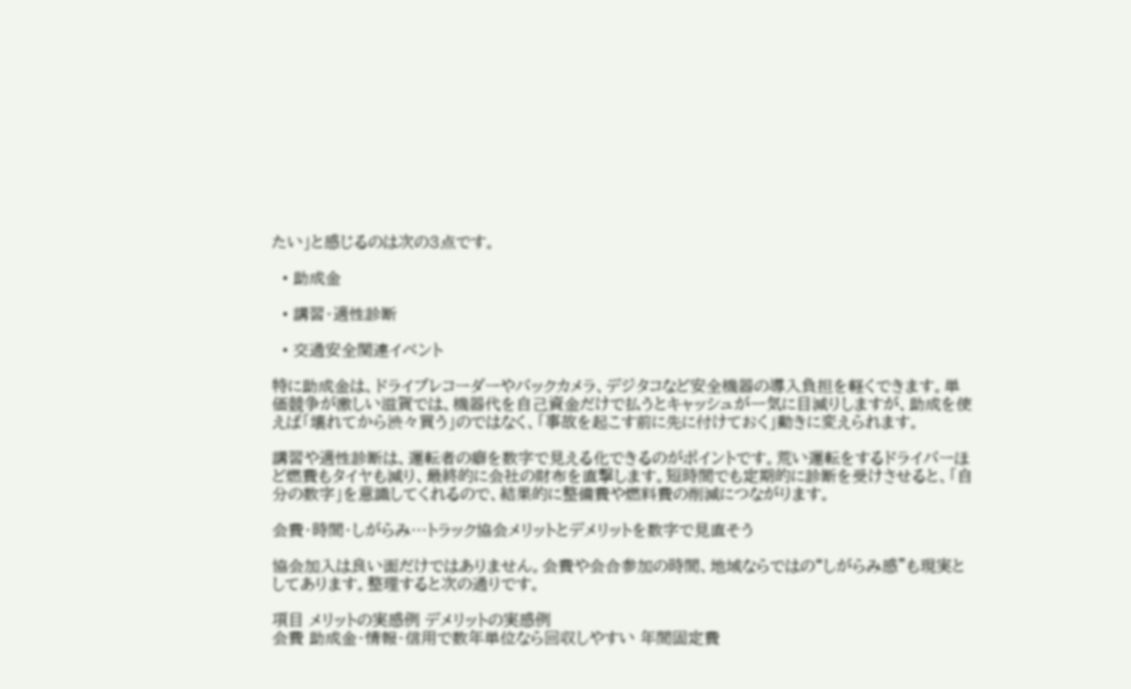たい」と感じるのは次の3点です。

  • 助成金

  • 講習・適性診断

  • 交通安全関連イベント

特に助成金は、ドライブレコーダーやバックカメラ、デジタコなど安全機器の導入負担を軽くできます。単価競争が激しい滋賀では、機器代を自己資金だけで払うとキャッシュが一気に目減りしますが、助成を使えば「壊れてから渋々買う」のではなく、「事故を起こす前に先に付けておく」動きに変えられます。

講習や適性診断は、運転者の癖を数字で見える化できるのがポイントです。荒い運転をするドライバーほど燃費もタイヤも減り、最終的に会社の財布を直撃します。短時間でも定期的に診断を受けさせると、「自分の数字」を意識してくれるので、結果的に整備費や燃料費の削減につながります。

会費・時間・しがらみ…トラック協会メリットとデメリットを数字で見直そう

協会加入は良い面だけではありません。会費や会合参加の時間、地域ならではの“しがらみ感”も現実としてあります。整理すると次の通りです。

項目 メリットの実感例 デメリットの実感例
会費 助成金・情報・信用で数年単位なら回収しやすい 年間固定費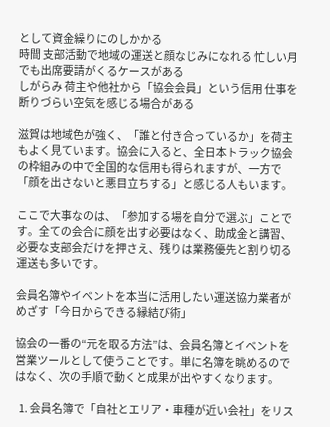として資金繰りにのしかかる
時間 支部活動で地域の運送と顔なじみになれる 忙しい月でも出席要請がくるケースがある
しがらみ 荷主や他社から「協会会員」という信用 仕事を断りづらい空気を感じる場合がある

滋賀は地域色が強く、「誰と付き合っているか」を荷主もよく見ています。協会に入ると、全日本トラック協会の枠組みの中で全国的な信用も得られますが、一方で「顔を出さないと悪目立ちする」と感じる人もいます。

ここで大事なのは、「参加する場を自分で選ぶ」ことです。全ての会合に顔を出す必要はなく、助成金と講習、必要な支部会だけを押さえ、残りは業務優先と割り切る運送も多いです。

会員名簿やイベントを本当に活用したい運送協力業者がめざす「今日からできる縁結び術」

協会の一番の“元を取る方法”は、会員名簿とイベントを営業ツールとして使うことです。単に名簿を眺めるのではなく、次の手順で動くと成果が出やすくなります。

  1. 会員名簿で「自社とエリア・車種が近い会社」をリス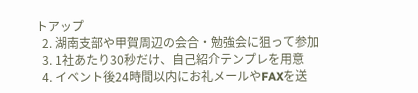トアップ
  2. 湖南支部や甲賀周辺の会合・勉強会に狙って参加
  3. 1社あたり30秒だけ、自己紹介テンプレを用意
  4. イベント後24時間以内にお礼メールやFAXを送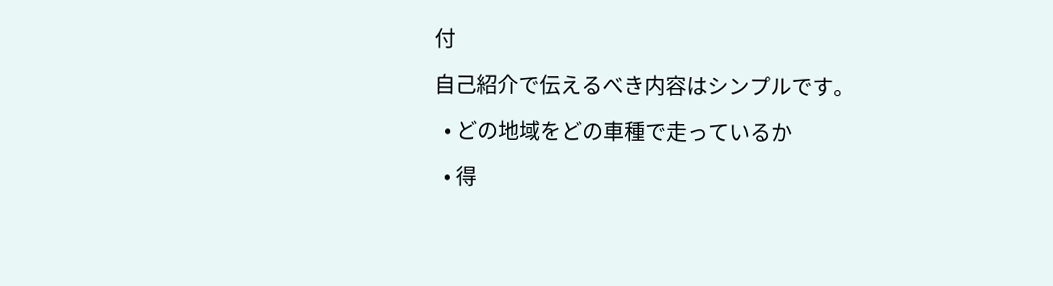付

自己紹介で伝えるべき内容はシンプルです。

  • どの地域をどの車種で走っているか

  • 得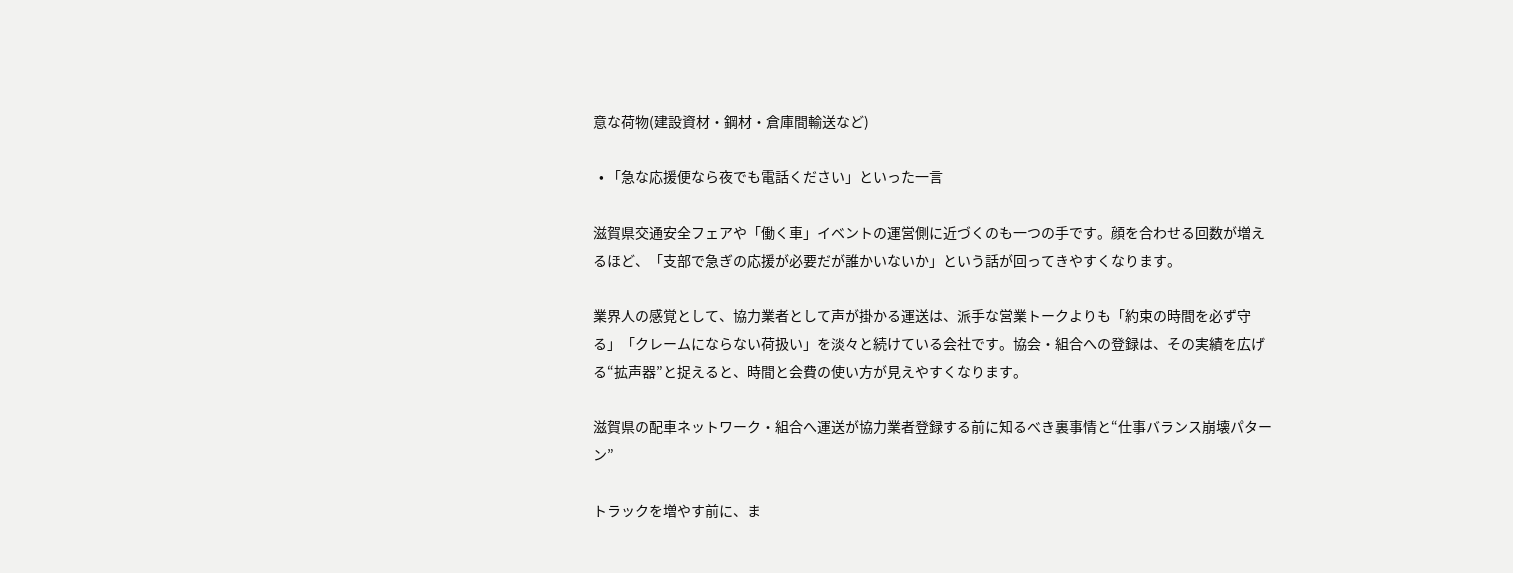意な荷物(建設資材・鋼材・倉庫間輸送など)

  • 「急な応援便なら夜でも電話ください」といった一言

滋賀県交通安全フェアや「働く車」イベントの運営側に近づくのも一つの手です。顔を合わせる回数が増えるほど、「支部で急ぎの応援が必要だが誰かいないか」という話が回ってきやすくなります。

業界人の感覚として、協力業者として声が掛かる運送は、派手な営業トークよりも「約束の時間を必ず守る」「クレームにならない荷扱い」を淡々と続けている会社です。協会・組合への登録は、その実績を広げる“拡声器”と捉えると、時間と会費の使い方が見えやすくなります。

滋賀県の配車ネットワーク・組合へ運送が協力業者登録する前に知るべき裏事情と“仕事バランス崩壊パターン”

トラックを増やす前に、ま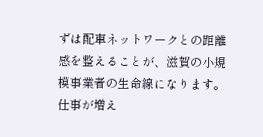ずは配車ネットワークとの距離感を整えることが、滋賀の小規模事業者の生命線になります。仕事が増え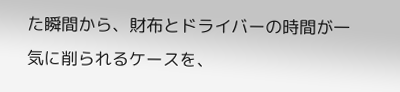た瞬間から、財布とドライバーの時間が一気に削られるケースを、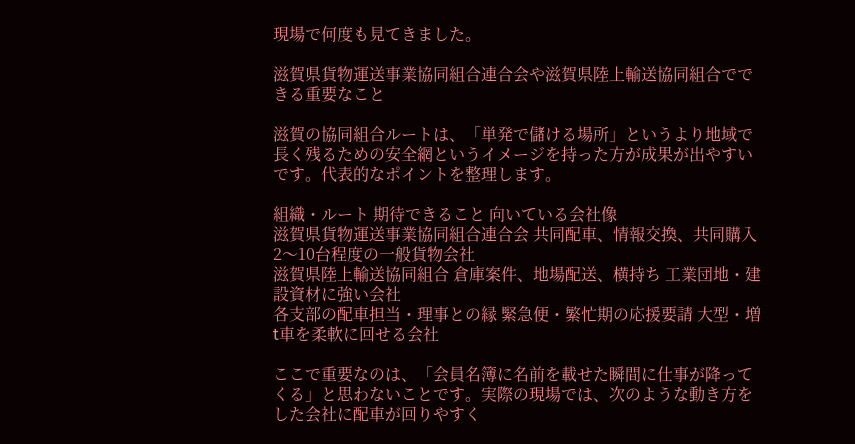現場で何度も見てきました。

滋賀県貨物運送事業協同組合連合会や滋賀県陸上輸送協同組合でできる重要なこと

滋賀の協同組合ルートは、「単発で儲ける場所」というより地域で長く残るための安全網というイメージを持った方が成果が出やすいです。代表的なポイントを整理します。

組織・ルート 期待できること 向いている会社像
滋賀県貨物運送事業協同組合連合会 共同配車、情報交換、共同購入 2〜10台程度の一般貨物会社
滋賀県陸上輸送協同組合 倉庫案件、地場配送、横持ち 工業団地・建設資材に強い会社
各支部の配車担当・理事との縁 緊急便・繁忙期の応援要請 大型・増t車を柔軟に回せる会社

ここで重要なのは、「会員名簿に名前を載せた瞬間に仕事が降ってくる」と思わないことです。実際の現場では、次のような動き方をした会社に配車が回りやすく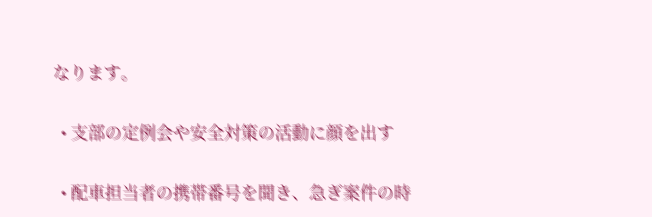なります。

  • 支部の定例会や安全対策の活動に顔を出す

  • 配車担当者の携帯番号を聞き、急ぎ案件の時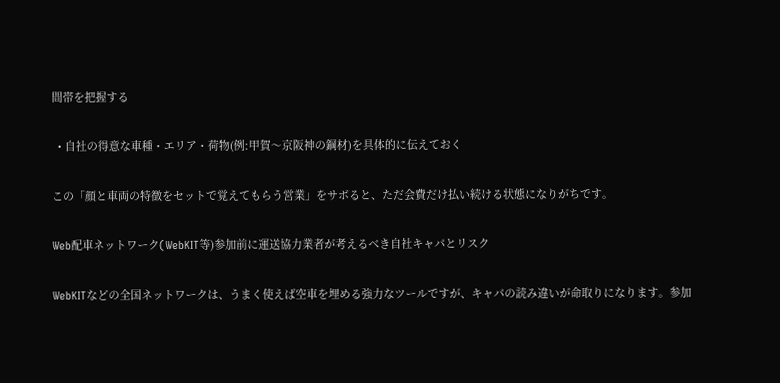間帯を把握する

  • 自社の得意な車種・エリア・荷物(例:甲賀〜京阪神の鋼材)を具体的に伝えておく

この「顔と車両の特徴をセットで覚えてもらう営業」をサボると、ただ会費だけ払い続ける状態になりがちです。

Web配車ネットワーク(WebKIT等)参加前に運送協力業者が考えるべき自社キャパとリスク

WebKITなどの全国ネットワークは、うまく使えば空車を埋める強力なツールですが、キャパの読み違いが命取りになります。参加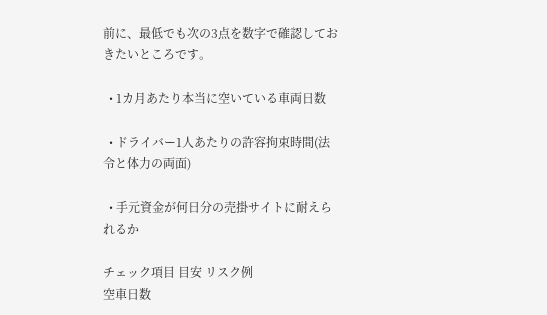前に、最低でも次の3点を数字で確認しておきたいところです。

  • 1カ月あたり本当に空いている車両日数

  • ドライバー1人あたりの許容拘束時間(法令と体力の両面)

  • 手元資金が何日分の売掛サイトに耐えられるか

チェック項目 目安 リスク例
空車日数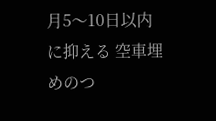月5〜10日以内に抑える 空車埋めのつ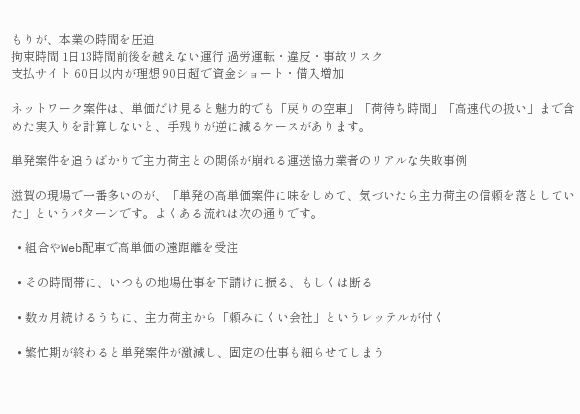もりが、本業の時間を圧迫
拘束時間 1日13時間前後を越えない運行 過労運転・違反・事故リスク
支払サイト 60日以内が理想 90日超で資金ショート・借入増加

ネットワーク案件は、単価だけ見ると魅力的でも「戻りの空車」「荷待ち時間」「高速代の扱い」まで含めた実入りを計算しないと、手残りが逆に減るケースがあります。

単発案件を追うばかりで主力荷主との関係が崩れる運送協力業者のリアルな失敗事例

滋賀の現場で一番多いのが、「単発の高単価案件に味をしめて、気づいたら主力荷主の信頼を落としていた」というパターンです。よくある流れは次の通りです。

  • 組合やWeb配車で高単価の遠距離を受注

  • その時間帯に、いつもの地場仕事を下請けに振る、もしくは断る

  • 数カ月続けるうちに、主力荷主から「頼みにくい会社」というレッテルが付く

  • 繁忙期が終わると単発案件が激減し、固定の仕事も細らせてしまう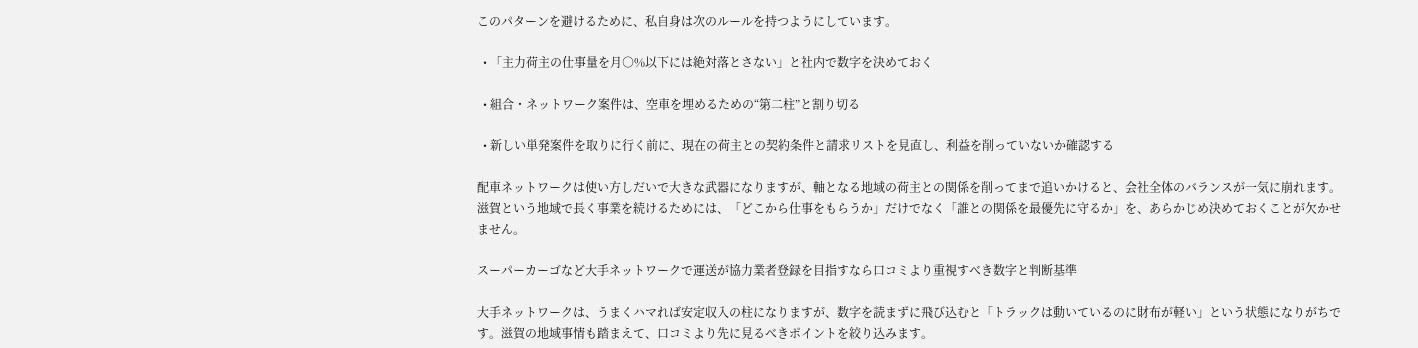このパターンを避けるために、私自身は次のルールを持つようにしています。

  • 「主力荷主の仕事量を月○%以下には絶対落とさない」と社内で数字を決めておく

  • 組合・ネットワーク案件は、空車を埋めるための“第二柱”と割り切る

  • 新しい単発案件を取りに行く前に、現在の荷主との契約条件と請求リストを見直し、利益を削っていないか確認する

配車ネットワークは使い方しだいで大きな武器になりますが、軸となる地域の荷主との関係を削ってまで追いかけると、会社全体のバランスが一気に崩れます。滋賀という地域で長く事業を続けるためには、「どこから仕事をもらうか」だけでなく「誰との関係を最優先に守るか」を、あらかじめ決めておくことが欠かせません。

スーパーカーゴなど大手ネットワークで運送が協力業者登録を目指すなら口コミより重視すべき数字と判断基準

大手ネットワークは、うまくハマれば安定収入の柱になりますが、数字を読まずに飛び込むと「トラックは動いているのに財布が軽い」という状態になりがちです。滋賀の地域事情も踏まえて、口コミより先に見るべきポイントを絞り込みます。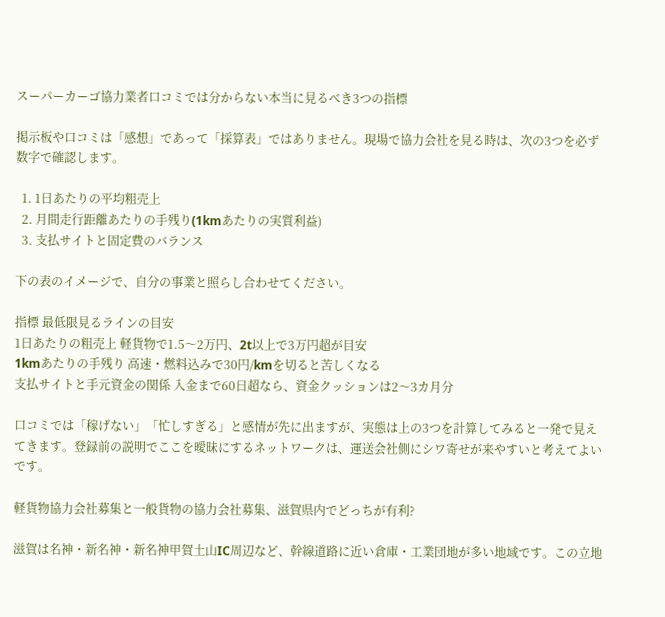スーパーカーゴ協力業者口コミでは分からない本当に見るべき3つの指標

掲示板や口コミは「感想」であって「採算表」ではありません。現場で協力会社を見る時は、次の3つを必ず数字で確認します。

  1. 1日あたりの平均粗売上
  2. 月間走行距離あたりの手残り(1kmあたりの実質利益)
  3. 支払サイトと固定費のバランス

下の表のイメージで、自分の事業と照らし合わせてください。

指標 最低限見るラインの目安
1日あたりの粗売上 軽貨物で1.5〜2万円、2t以上で3万円超が目安
1kmあたりの手残り 高速・燃料込みで30円/kmを切ると苦しくなる
支払サイトと手元資金の関係 入金まで60日超なら、資金クッションは2〜3カ月分

口コミでは「稼げない」「忙しすぎる」と感情が先に出ますが、実態は上の3つを計算してみると一発で見えてきます。登録前の説明でここを曖昧にするネットワークは、運送会社側にシワ寄せが来やすいと考えてよいです。

軽貨物協力会社募集と一般貨物の協力会社募集、滋賀県内でどっちが有利?

滋賀は名神・新名神・新名神甲賀土山IC周辺など、幹線道路に近い倉庫・工業団地が多い地域です。この立地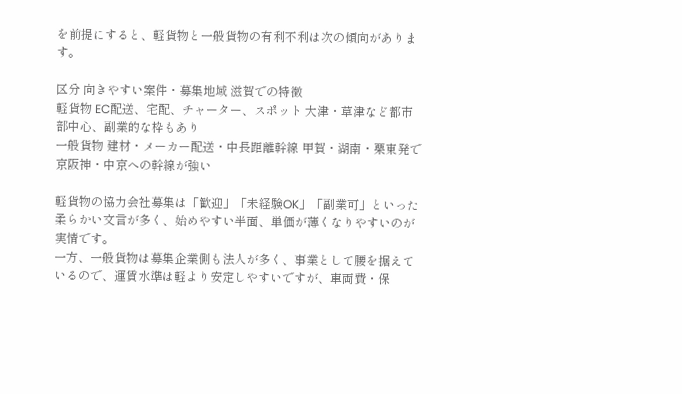を前提にすると、軽貨物と一般貨物の有利不利は次の傾向があります。

区分 向きやすい案件・募集地域 滋賀での特徴
軽貨物 EC配送、宅配、チャーター、スポット 大津・草津など都市部中心、副業的な枠もあり
一般貨物 建材・メーカー配送・中長距離幹線 甲賀・湖南・栗東発で京阪神・中京への幹線が強い

軽貨物の協力会社募集は「歓迎」「未経験OK」「副業可」といった柔らかい文言が多く、始めやすい半面、単価が薄くなりやすいのが実情です。
一方、一般貨物は募集企業側も法人が多く、事業として腰を据えているので、運賃水準は軽より安定しやすいですが、車両費・保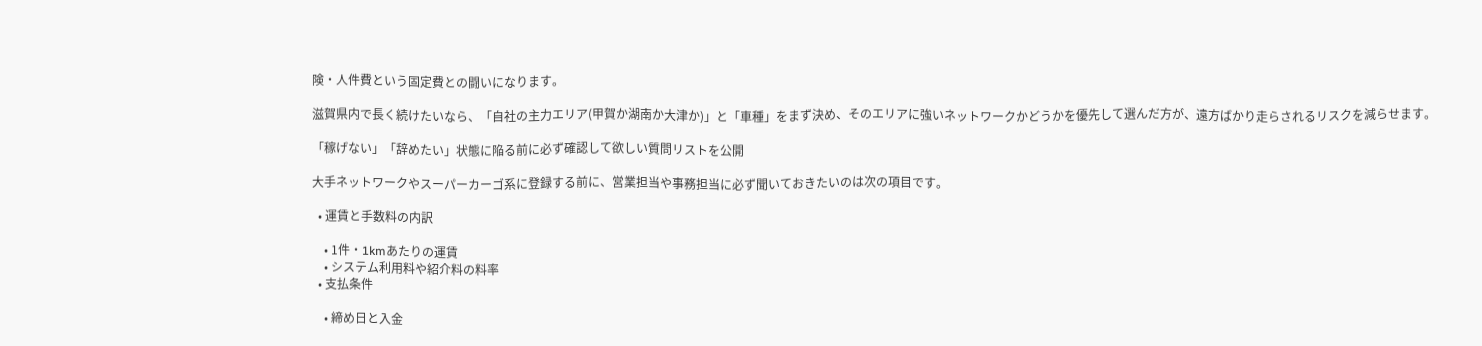険・人件費という固定費との闘いになります。

滋賀県内で長く続けたいなら、「自社の主力エリア(甲賀か湖南か大津か)」と「車種」をまず決め、そのエリアに強いネットワークかどうかを優先して選んだ方が、遠方ばかり走らされるリスクを減らせます。

「稼げない」「辞めたい」状態に陥る前に必ず確認して欲しい質問リストを公開

大手ネットワークやスーパーカーゴ系に登録する前に、営業担当や事務担当に必ず聞いておきたいのは次の項目です。

  • 運賃と手数料の内訳

    • 1件・1kmあたりの運賃
    • システム利用料や紹介料の料率
  • 支払条件

    • 締め日と入金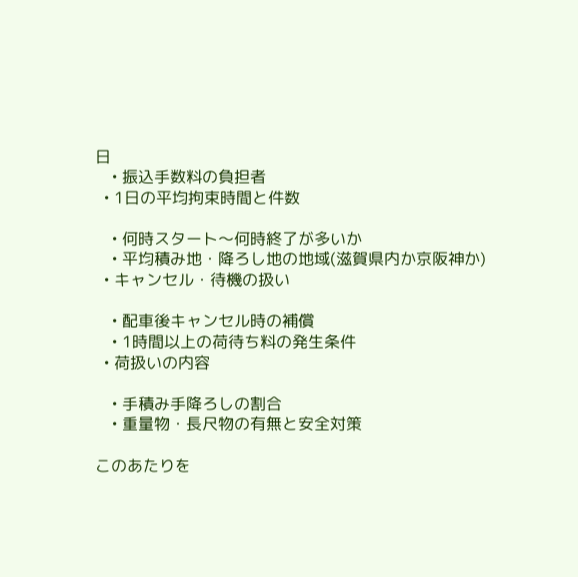日
    • 振込手数料の負担者
  • 1日の平均拘束時間と件数

    • 何時スタート〜何時終了が多いか
    • 平均積み地・降ろし地の地域(滋賀県内か京阪神か)
  • キャンセル・待機の扱い

    • 配車後キャンセル時の補償
    • 1時間以上の荷待ち料の発生条件
  • 荷扱いの内容

    • 手積み手降ろしの割合
    • 重量物・長尺物の有無と安全対策

このあたりを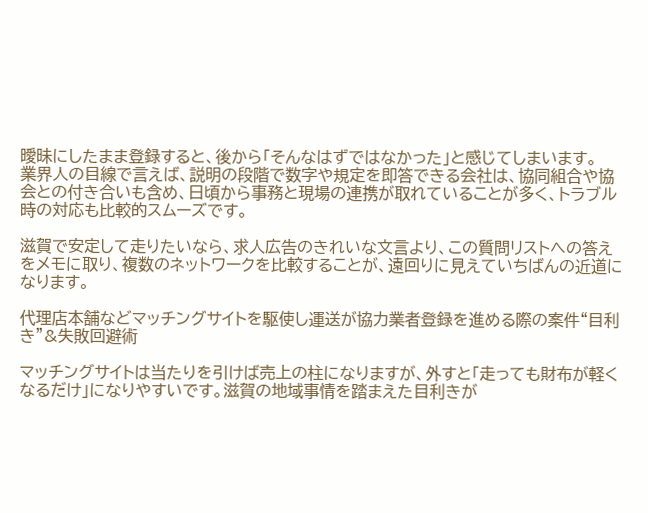曖昧にしたまま登録すると、後から「そんなはずではなかった」と感じてしまいます。
業界人の目線で言えば、説明の段階で数字や規定を即答できる会社は、協同組合や協会との付き合いも含め、日頃から事務と現場の連携が取れていることが多く、トラブル時の対応も比較的スムーズです。

滋賀で安定して走りたいなら、求人広告のきれいな文言より、この質問リストへの答えをメモに取り、複数のネットワークを比較することが、遠回りに見えていちばんの近道になります。

代理店本舗などマッチングサイトを駆使し運送が協力業者登録を進める際の案件“目利き”&失敗回避術

マッチングサイトは当たりを引けば売上の柱になりますが、外すと「走っても財布が軽くなるだけ」になりやすいです。滋賀の地域事情を踏まえた目利きが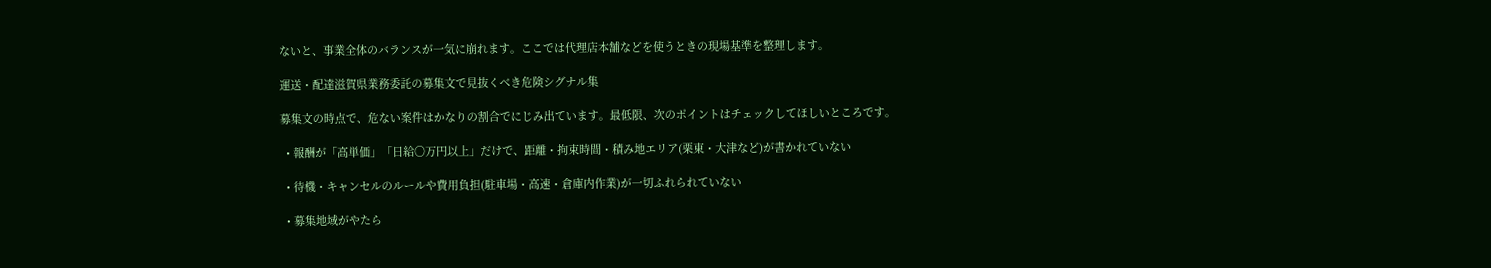ないと、事業全体のバランスが一気に崩れます。ここでは代理店本舗などを使うときの現場基準を整理します。

運送・配達滋賀県業務委託の募集文で見抜くべき危険シグナル集

募集文の時点で、危ない案件はかなりの割合でにじみ出ています。最低限、次のポイントはチェックしてほしいところです。

  • 報酬が「高単価」「日給〇万円以上」だけで、距離・拘束時間・積み地エリア(栗東・大津など)が書かれていない

  • 待機・キャンセルのルールや費用負担(駐車場・高速・倉庫内作業)が一切ふれられていない

  • 募集地域がやたら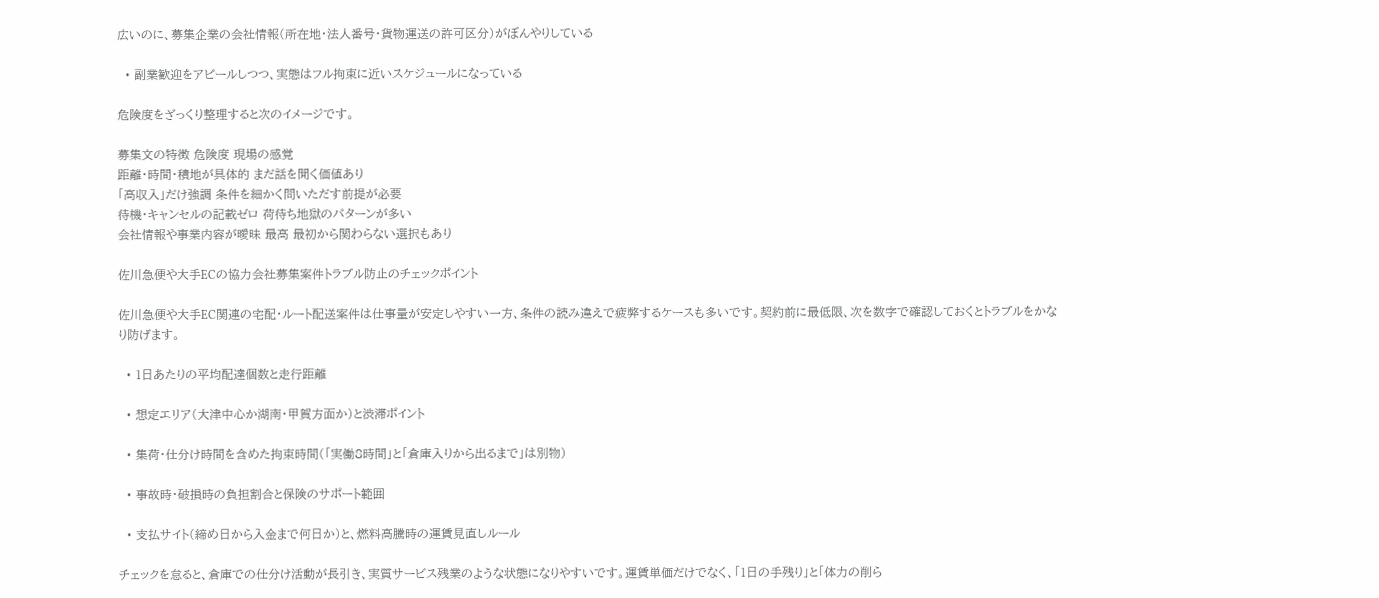広いのに、募集企業の会社情報(所在地・法人番号・貨物運送の許可区分)がぼんやりしている

  • 副業歓迎をアピールしつつ、実態はフル拘束に近いスケジュールになっている

危険度をざっくり整理すると次のイメージです。

募集文の特徴 危険度 現場の感覚
距離・時間・積地が具体的 まだ話を聞く価値あり
「高収入」だけ強調 条件を細かく問いただす前提が必要
待機・キャンセルの記載ゼロ 荷待ち地獄のパターンが多い
会社情報や事業内容が曖昧 最高 最初から関わらない選択もあり

佐川急便や大手ECの協力会社募集案件トラブル防止のチェックポイント

佐川急便や大手EC関連の宅配・ルート配送案件は仕事量が安定しやすい一方、条件の読み違えで疲弊するケースも多いです。契約前に最低限、次を数字で確認しておくとトラブルをかなり防げます。

  • 1日あたりの平均配達個数と走行距離

  • 想定エリア(大津中心か湖南・甲賀方面か)と渋滞ポイント

  • 集荷・仕分け時間を含めた拘束時間(「実働8時間」と「倉庫入りから出るまで」は別物)

  • 事故時・破損時の負担割合と保険のサポート範囲

  • 支払サイト(締め日から入金まで何日か)と、燃料高騰時の運賃見直しルール

チェックを怠ると、倉庫での仕分け活動が長引き、実質サービス残業のような状態になりやすいです。運賃単価だけでなく、「1日の手残り」と「体力の削ら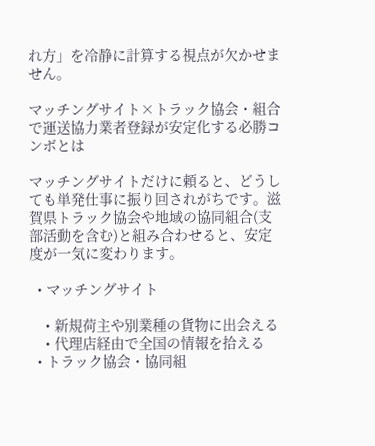れ方」を冷静に計算する視点が欠かせません。

マッチングサイト×トラック協会・組合で運送協力業者登録が安定化する必勝コンボとは

マッチングサイトだけに頼ると、どうしても単発仕事に振り回されがちです。滋賀県トラック協会や地域の協同組合(支部活動を含む)と組み合わせると、安定度が一気に変わります。

  • マッチングサイト

    • 新規荷主や別業種の貨物に出会える
    • 代理店経由で全国の情報を拾える
  • トラック協会・協同組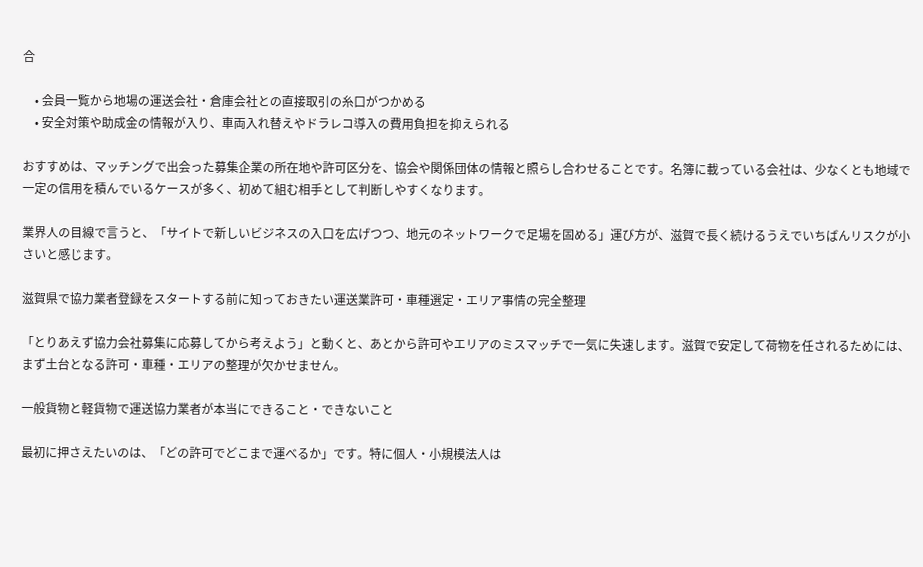合

    • 会員一覧から地場の運送会社・倉庫会社との直接取引の糸口がつかめる
    • 安全対策や助成金の情報が入り、車両入れ替えやドラレコ導入の費用負担を抑えられる

おすすめは、マッチングで出会った募集企業の所在地や許可区分を、協会や関係団体の情報と照らし合わせることです。名簿に載っている会社は、少なくとも地域で一定の信用を積んでいるケースが多く、初めて組む相手として判断しやすくなります。

業界人の目線で言うと、「サイトで新しいビジネスの入口を広げつつ、地元のネットワークで足場を固める」運び方が、滋賀で長く続けるうえでいちばんリスクが小さいと感じます。

滋賀県で協力業者登録をスタートする前に知っておきたい運送業許可・車種選定・エリア事情の完全整理

「とりあえず協力会社募集に応募してから考えよう」と動くと、あとから許可やエリアのミスマッチで一気に失速します。滋賀で安定して荷物を任されるためには、まず土台となる許可・車種・エリアの整理が欠かせません。

一般貨物と軽貨物で運送協力業者が本当にできること・できないこと

最初に押さえたいのは、「どの許可でどこまで運べるか」です。特に個人・小規模法人は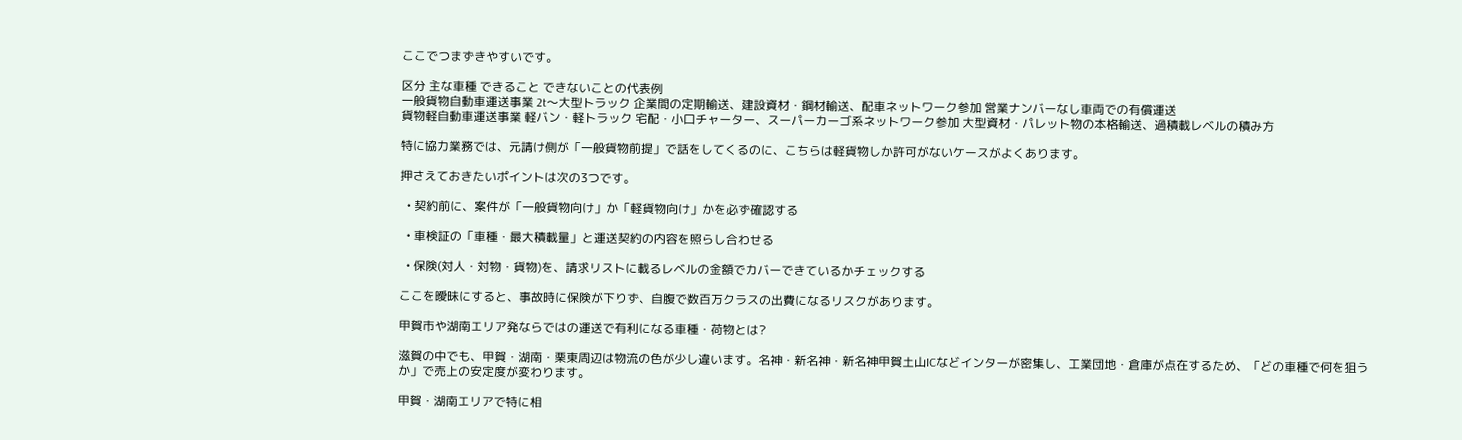ここでつまずきやすいです。

区分 主な車種 できること できないことの代表例
一般貨物自動車運送事業 2t〜大型トラック 企業間の定期輸送、建設資材・鋼材輸送、配車ネットワーク参加 営業ナンバーなし車両での有償運送
貨物軽自動車運送事業 軽バン・軽トラック 宅配・小口チャーター、スーパーカーゴ系ネットワーク参加 大型資材・パレット物の本格輸送、過積載レベルの積み方

特に協力業務では、元請け側が「一般貨物前提」で話をしてくるのに、こちらは軽貨物しか許可がないケースがよくあります。

押さえておきたいポイントは次の3つです。

  • 契約前に、案件が「一般貨物向け」か「軽貨物向け」かを必ず確認する

  • 車検証の「車種・最大積載量」と運送契約の内容を照らし合わせる

  • 保険(対人・対物・貨物)を、請求リストに載るレベルの金額でカバーできているかチェックする

ここを曖昧にすると、事故時に保険が下りず、自腹で数百万クラスの出費になるリスクがあります。

甲賀市や湖南エリア発ならではの運送で有利になる車種・荷物とは?

滋賀の中でも、甲賀・湖南・栗東周辺は物流の色が少し違います。名神・新名神・新名神甲賀土山ICなどインターが密集し、工業団地・倉庫が点在するため、「どの車種で何を狙うか」で売上の安定度が変わります。

甲賀・湖南エリアで特に相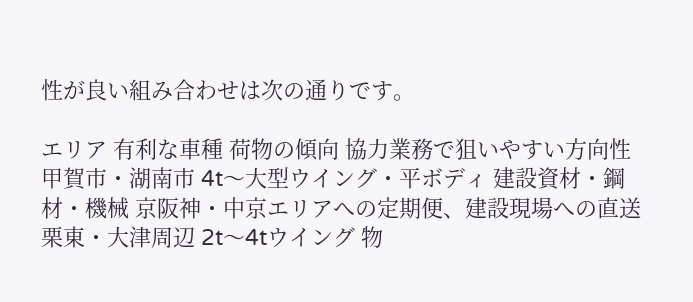性が良い組み合わせは次の通りです。

エリア 有利な車種 荷物の傾向 協力業務で狙いやすい方向性
甲賀市・湖南市 4t〜大型ウイング・平ボディ 建設資材・鋼材・機械 京阪神・中京エリアへの定期便、建設現場への直送
栗東・大津周辺 2t〜4tウイング 物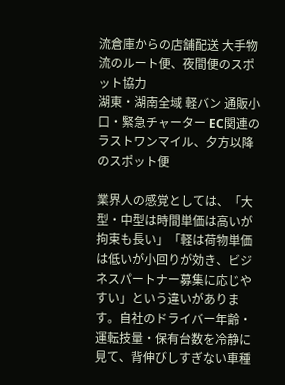流倉庫からの店舗配送 大手物流のルート便、夜間便のスポット協力
湖東・湖南全域 軽バン 通販小口・緊急チャーター EC関連のラストワンマイル、夕方以降のスポット便

業界人の感覚としては、「大型・中型は時間単価は高いが拘束も長い」「軽は荷物単価は低いが小回りが効き、ビジネスパートナー募集に応じやすい」という違いがあります。自社のドライバー年齢・運転技量・保有台数を冷静に見て、背伸びしすぎない車種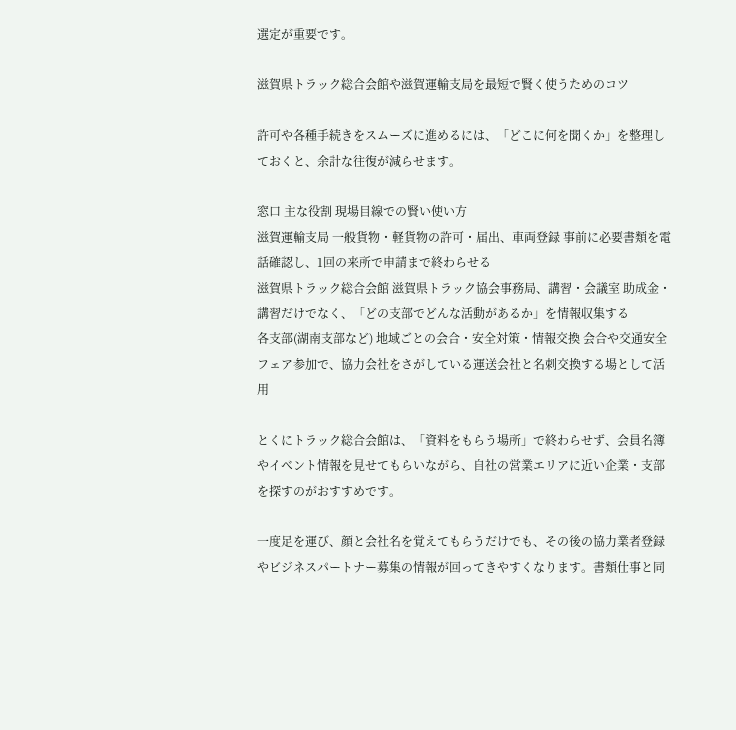選定が重要です。

滋賀県トラック総合会館や滋賀運輸支局を最短で賢く使うためのコツ

許可や各種手続きをスムーズに進めるには、「どこに何を聞くか」を整理しておくと、余計な往復が減らせます。

窓口 主な役割 現場目線での賢い使い方
滋賀運輸支局 一般貨物・軽貨物の許可・届出、車両登録 事前に必要書類を電話確認し、1回の来所で申請まで終わらせる
滋賀県トラック総合会館 滋賀県トラック協会事務局、講習・会議室 助成金・講習だけでなく、「どの支部でどんな活動があるか」を情報収集する
各支部(湖南支部など) 地域ごとの会合・安全対策・情報交換 会合や交通安全フェア参加で、協力会社をさがしている運送会社と名刺交換する場として活用

とくにトラック総合会館は、「資料をもらう場所」で終わらせず、会員名簿やイベント情報を見せてもらいながら、自社の営業エリアに近い企業・支部を探すのがおすすめです。

一度足を運び、顔と会社名を覚えてもらうだけでも、その後の協力業者登録やビジネスパートナー募集の情報が回ってきやすくなります。書類仕事と同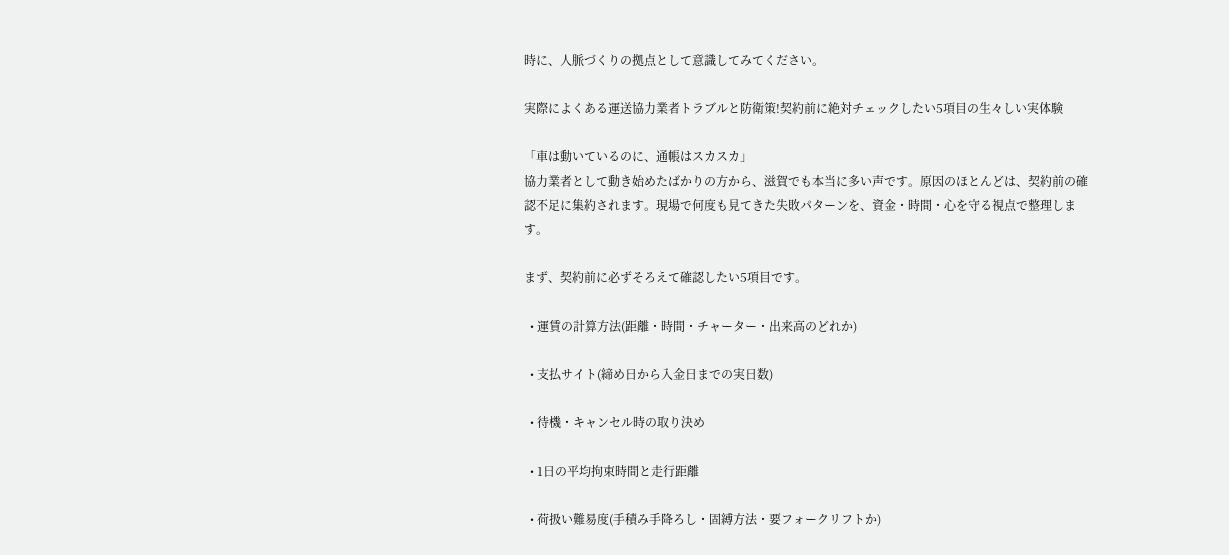時に、人脈づくりの拠点として意識してみてください。

実際によくある運送協力業者トラブルと防衛策!契約前に絶対チェックしたい5項目の生々しい実体験

「車は動いているのに、通帳はスカスカ」
協力業者として動き始めたばかりの方から、滋賀でも本当に多い声です。原因のほとんどは、契約前の確認不足に集約されます。現場で何度も見てきた失敗パターンを、資金・時間・心を守る視点で整理します。

まず、契約前に必ずそろえて確認したい5項目です。

  • 運賃の計算方法(距離・時間・チャーター・出来高のどれか)

  • 支払サイト(締め日から入金日までの実日数)

  • 待機・キャンセル時の取り決め

  • 1日の平均拘束時間と走行距離

  • 荷扱い難易度(手積み手降ろし・固縛方法・要フォークリフトか)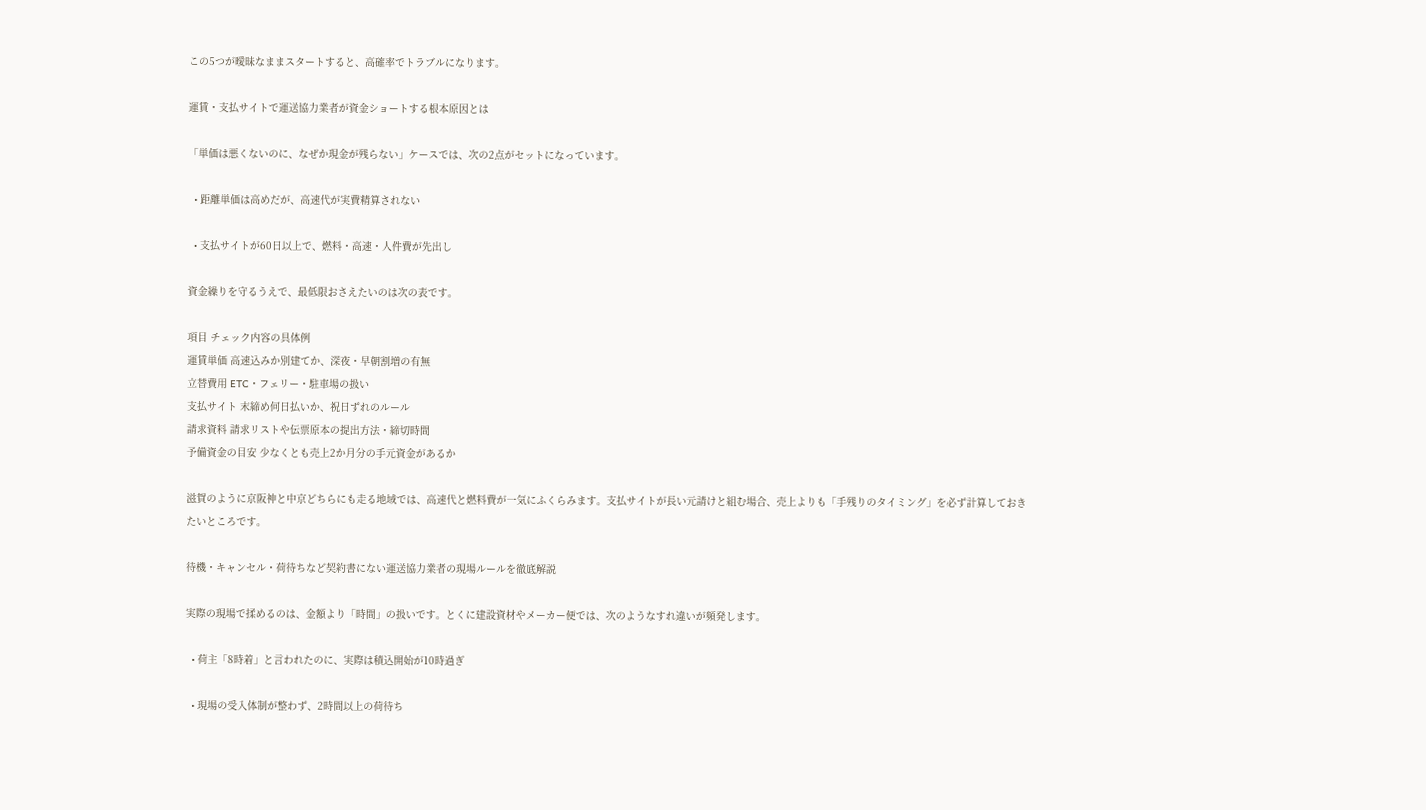この5つが曖昧なままスタートすると、高確率でトラブルになります。

運賃・支払サイトで運送協力業者が資金ショートする根本原因とは

「単価は悪くないのに、なぜか現金が残らない」ケースでは、次の2点がセットになっています。

  • 距離単価は高めだが、高速代が実費精算されない

  • 支払サイトが60日以上で、燃料・高速・人件費が先出し

資金繰りを守るうえで、最低限おさえたいのは次の表です。

項目 チェック内容の具体例
運賃単価 高速込みか別建てか、深夜・早朝割増の有無
立替費用 ETC・フェリー・駐車場の扱い
支払サイト 末締め何日払いか、祝日ずれのルール
請求資料 請求リストや伝票原本の提出方法・締切時間
予備資金の目安 少なくとも売上2か月分の手元資金があるか

滋賀のように京阪神と中京どちらにも走る地域では、高速代と燃料費が一気にふくらみます。支払サイトが長い元請けと組む場合、売上よりも「手残りのタイミング」を必ず計算しておきたいところです。

待機・キャンセル・荷待ちなど契約書にない運送協力業者の現場ルールを徹底解説

実際の現場で揉めるのは、金額より「時間」の扱いです。とくに建設資材やメーカー便では、次のようなすれ違いが頻発します。

  • 荷主「8時着」と言われたのに、実際は積込開始が10時過ぎ

  • 現場の受入体制が整わず、2時間以上の荷待ち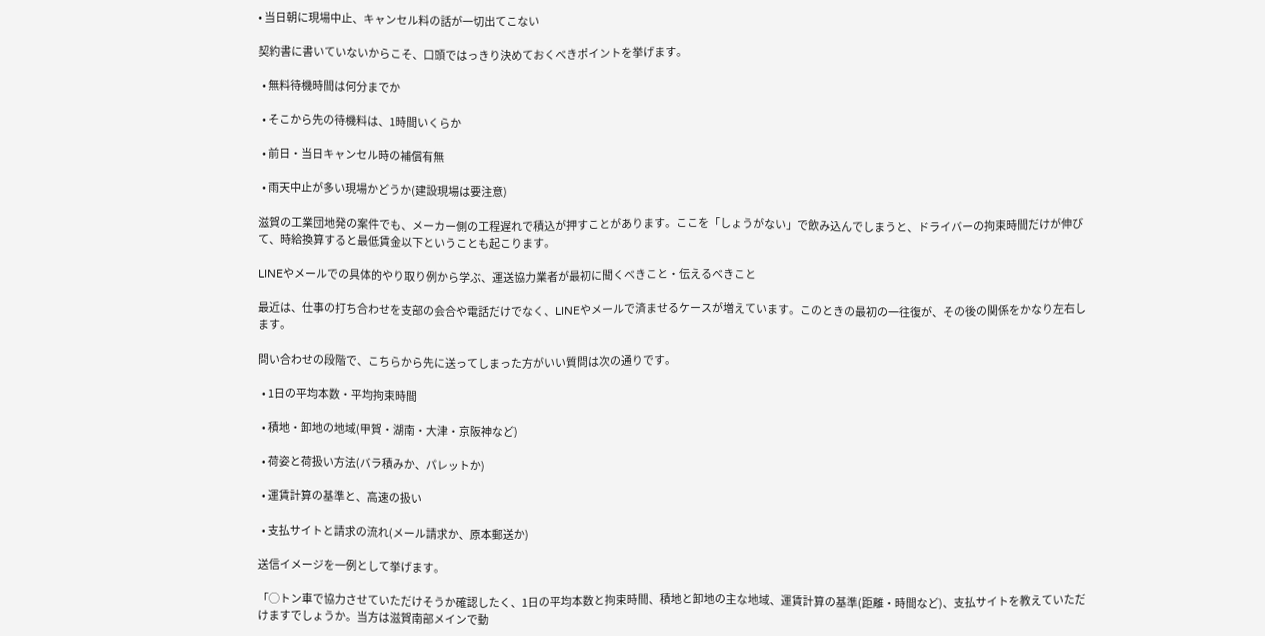• 当日朝に現場中止、キャンセル料の話が一切出てこない

契約書に書いていないからこそ、口頭ではっきり決めておくべきポイントを挙げます。

  • 無料待機時間は何分までか

  • そこから先の待機料は、1時間いくらか

  • 前日・当日キャンセル時の補償有無

  • 雨天中止が多い現場かどうか(建設現場は要注意)

滋賀の工業団地発の案件でも、メーカー側の工程遅れで積込が押すことがあります。ここを「しょうがない」で飲み込んでしまうと、ドライバーの拘束時間だけが伸びて、時給換算すると最低賃金以下ということも起こります。

LINEやメールでの具体的やり取り例から学ぶ、運送協力業者が最初に聞くべきこと・伝えるべきこと

最近は、仕事の打ち合わせを支部の会合や電話だけでなく、LINEやメールで済ませるケースが増えています。このときの最初の一往復が、その後の関係をかなり左右します。

問い合わせの段階で、こちらから先に送ってしまった方がいい質問は次の通りです。

  • 1日の平均本数・平均拘束時間

  • 積地・卸地の地域(甲賀・湖南・大津・京阪神など)

  • 荷姿と荷扱い方法(バラ積みか、パレットか)

  • 運賃計算の基準と、高速の扱い

  • 支払サイトと請求の流れ(メール請求か、原本郵送か)

送信イメージを一例として挙げます。

「◯トン車で協力させていただけそうか確認したく、1日の平均本数と拘束時間、積地と卸地の主な地域、運賃計算の基準(距離・時間など)、支払サイトを教えていただけますでしょうか。当方は滋賀南部メインで動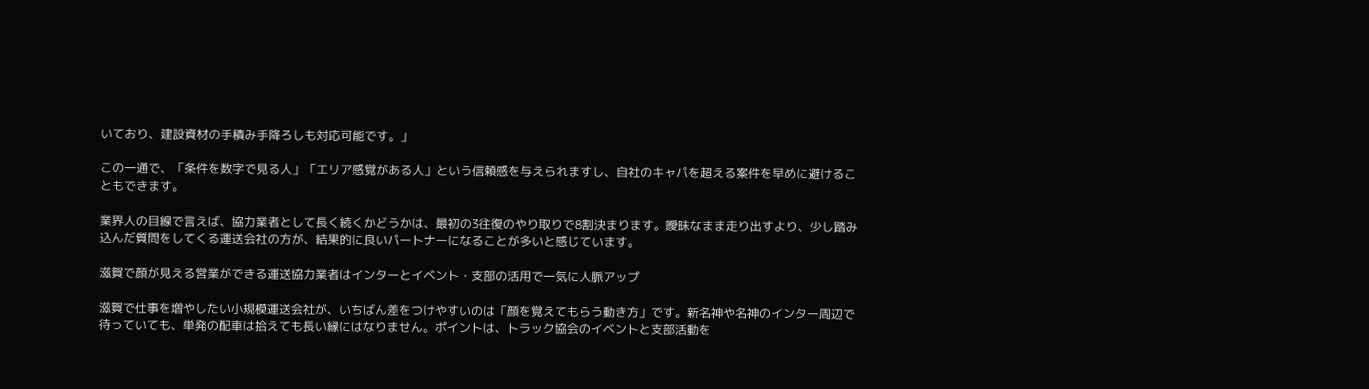いており、建設資材の手積み手降ろしも対応可能です。」

この一通で、「条件を数字で見る人」「エリア感覚がある人」という信頼感を与えられますし、自社のキャパを超える案件を早めに避けることもできます。

業界人の目線で言えば、協力業者として長く続くかどうかは、最初の3往復のやり取りで8割決まります。曖昧なまま走り出すより、少し踏み込んだ質問をしてくる運送会社の方が、結果的に良いパートナーになることが多いと感じています。

滋賀で顔が見える営業ができる運送協力業者はインターとイベント・支部の活用で一気に人脈アップ

滋賀で仕事を増やしたい小規模運送会社が、いちばん差をつけやすいのは「顔を覚えてもらう動き方」です。新名神や名神のインター周辺で待っていても、単発の配車は拾えても長い縁にはなりません。ポイントは、トラック協会のイベントと支部活動を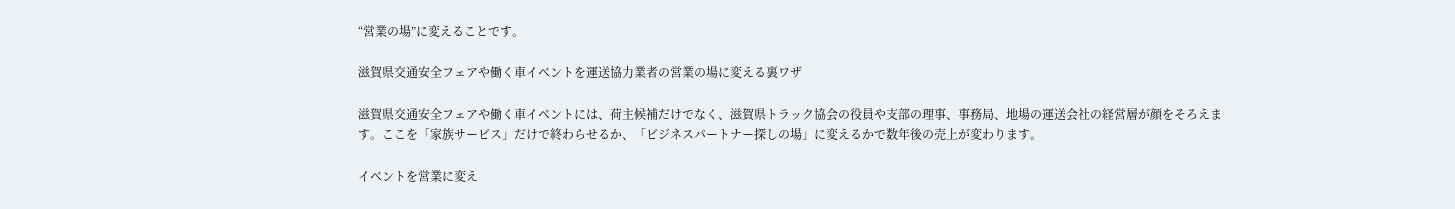“営業の場”に変えることです。

滋賀県交通安全フェアや働く車イベントを運送協力業者の営業の場に変える裏ワザ

滋賀県交通安全フェアや働く車イベントには、荷主候補だけでなく、滋賀県トラック協会の役員や支部の理事、事務局、地場の運送会社の経営層が顔をそろえます。ここを「家族サービス」だけで終わらせるか、「ビジネスパートナー探しの場」に変えるかで数年後の売上が変わります。

イベントを営業に変え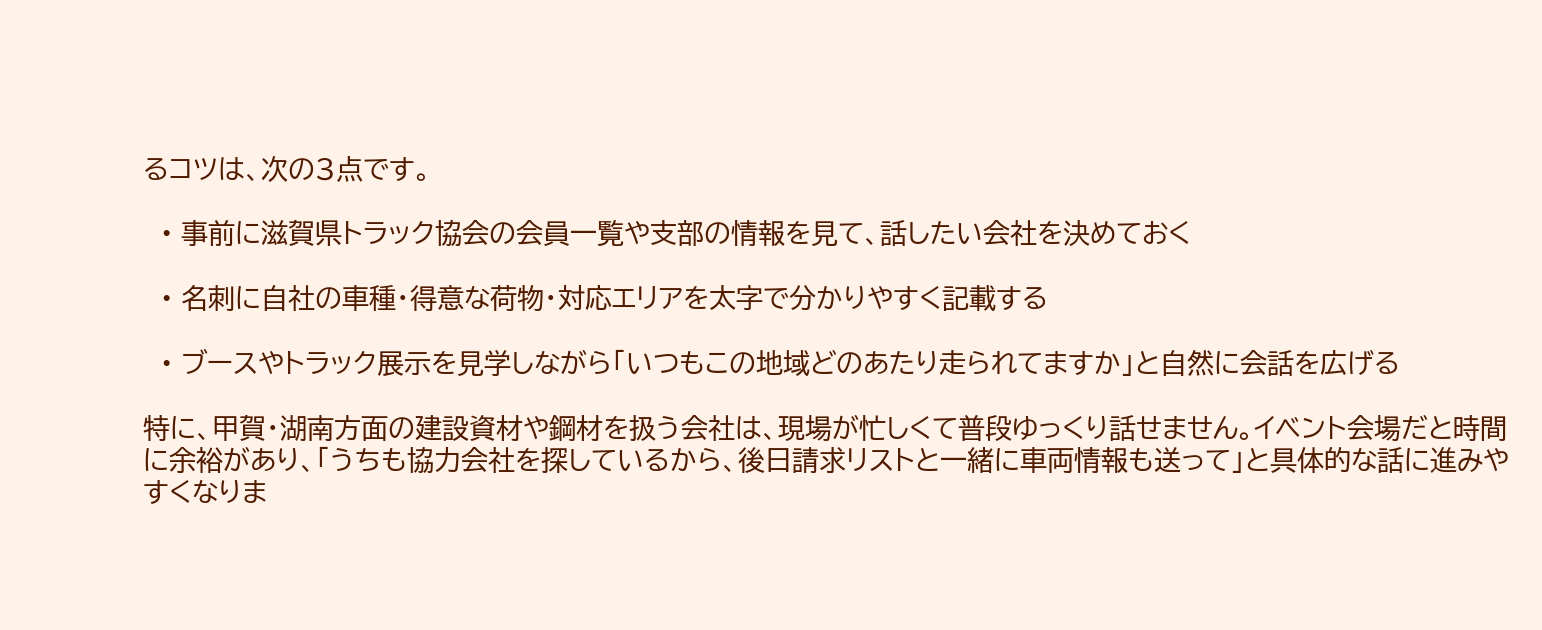るコツは、次の3点です。

  • 事前に滋賀県トラック協会の会員一覧や支部の情報を見て、話したい会社を決めておく

  • 名刺に自社の車種・得意な荷物・対応エリアを太字で分かりやすく記載する

  • ブースやトラック展示を見学しながら「いつもこの地域どのあたり走られてますか」と自然に会話を広げる

特に、甲賀・湖南方面の建設資材や鋼材を扱う会社は、現場が忙しくて普段ゆっくり話せません。イベント会場だと時間に余裕があり、「うちも協力会社を探しているから、後日請求リストと一緒に車両情報も送って」と具体的な話に進みやすくなりま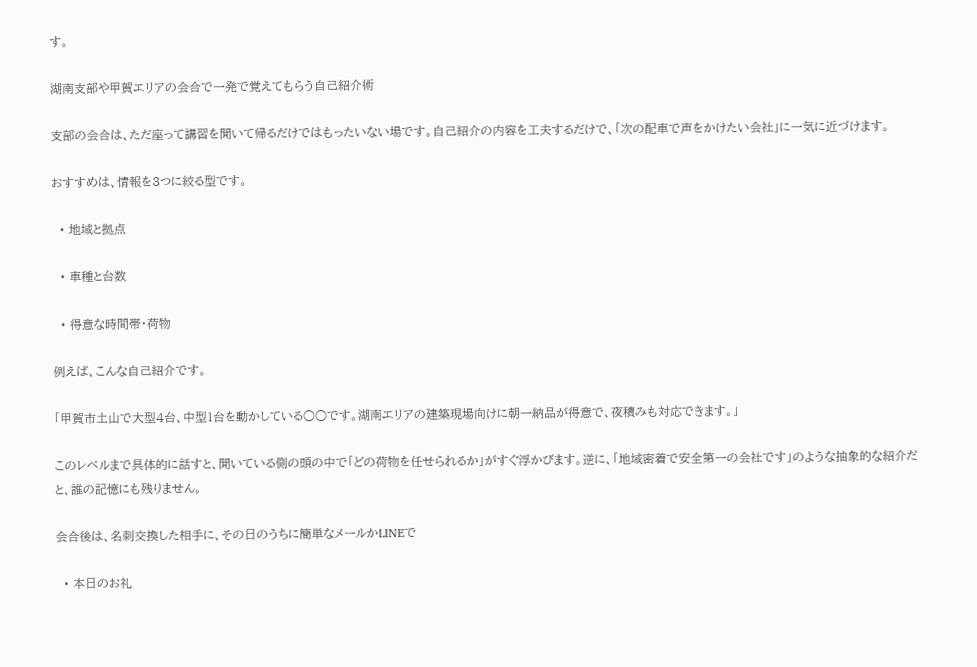す。

湖南支部や甲賀エリアの会合で一発で覚えてもらう自己紹介術

支部の会合は、ただ座って講習を聞いて帰るだけではもったいない場です。自己紹介の内容を工夫するだけで、「次の配車で声をかけたい会社」に一気に近づけます。

おすすめは、情報を3つに絞る型です。

  • 地域と拠点

  • 車種と台数

  • 得意な時間帯・荷物

例えば、こんな自己紹介です。

「甲賀市土山で大型4台、中型1台を動かしている○○です。湖南エリアの建築現場向けに朝一納品が得意で、夜積みも対応できます。」

このレベルまで具体的に話すと、聞いている側の頭の中で「どの荷物を任せられるか」がすぐ浮かびます。逆に、「地域密着で安全第一の会社です」のような抽象的な紹介だと、誰の記憶にも残りません。

会合後は、名刺交換した相手に、その日のうちに簡単なメールかLINEで

  • 本日のお礼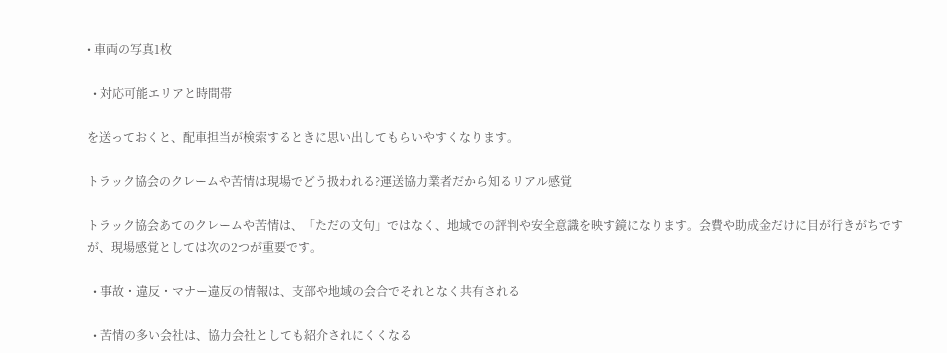• 車両の写真1枚

  • 対応可能エリアと時間帯

を送っておくと、配車担当が検索するときに思い出してもらいやすくなります。

トラック協会のクレームや苦情は現場でどう扱われる?運送協力業者だから知るリアル感覚

トラック協会あてのクレームや苦情は、「ただの文句」ではなく、地域での評判や安全意識を映す鏡になります。会費や助成金だけに目が行きがちですが、現場感覚としては次の2つが重要です。

  • 事故・違反・マナー違反の情報は、支部や地域の会合でそれとなく共有される

  • 苦情の多い会社は、協力会社としても紹介されにくくなる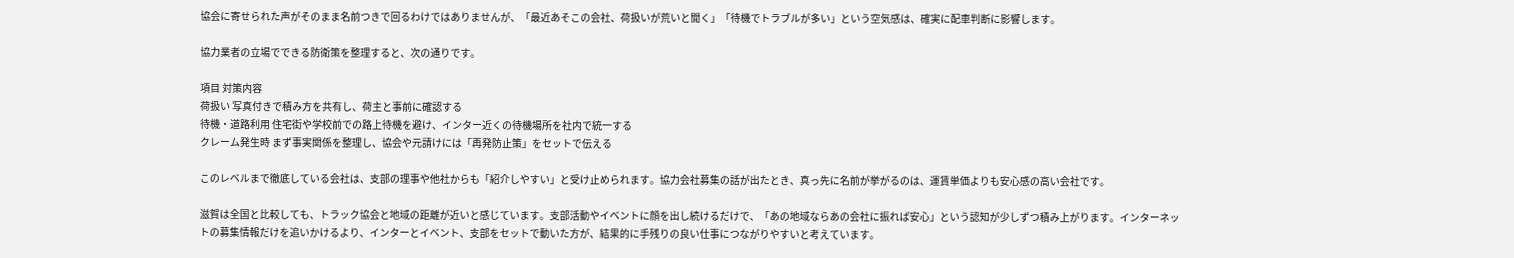協会に寄せられた声がそのまま名前つきで回るわけではありませんが、「最近あそこの会社、荷扱いが荒いと聞く」「待機でトラブルが多い」という空気感は、確実に配車判断に影響します。

協力業者の立場でできる防衛策を整理すると、次の通りです。

項目 対策内容
荷扱い 写真付きで積み方を共有し、荷主と事前に確認する
待機・道路利用 住宅街や学校前での路上待機を避け、インター近くの待機場所を社内で統一する
クレーム発生時 まず事実関係を整理し、協会や元請けには「再発防止策」をセットで伝える

このレベルまで徹底している会社は、支部の理事や他社からも「紹介しやすい」と受け止められます。協力会社募集の話が出たとき、真っ先に名前が挙がるのは、運賃単価よりも安心感の高い会社です。

滋賀は全国と比較しても、トラック協会と地域の距離が近いと感じています。支部活動やイベントに顔を出し続けるだけで、「あの地域ならあの会社に振れば安心」という認知が少しずつ積み上がります。インターネットの募集情報だけを追いかけるより、インターとイベント、支部をセットで動いた方が、結果的に手残りの良い仕事につながりやすいと考えています。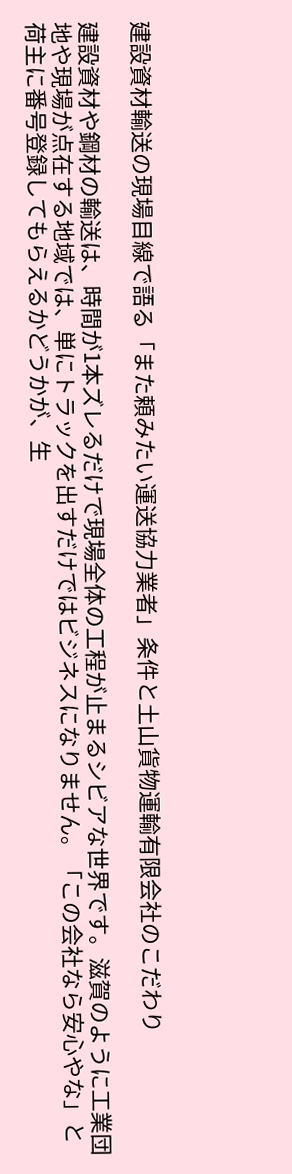建設資材輸送の現場目線で語る「また頼みたい運送協力業者」条件と土山貨物運輸有限会社のこだわり

建設資材や鋼材の輸送は、時間が1本ズレるだけで現場全体の工程が止まるシビアな世界です。滋賀のように工業団地や現場が点在する地域では、単にトラックを出すだけではビジネスになりません。「この会社なら安心やな」と荷主に番号登録してもらえるかどうかが、生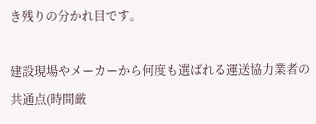き残りの分かれ目です。

建設現場やメーカーから何度も選ばれる運送協力業者の共通点(時間厳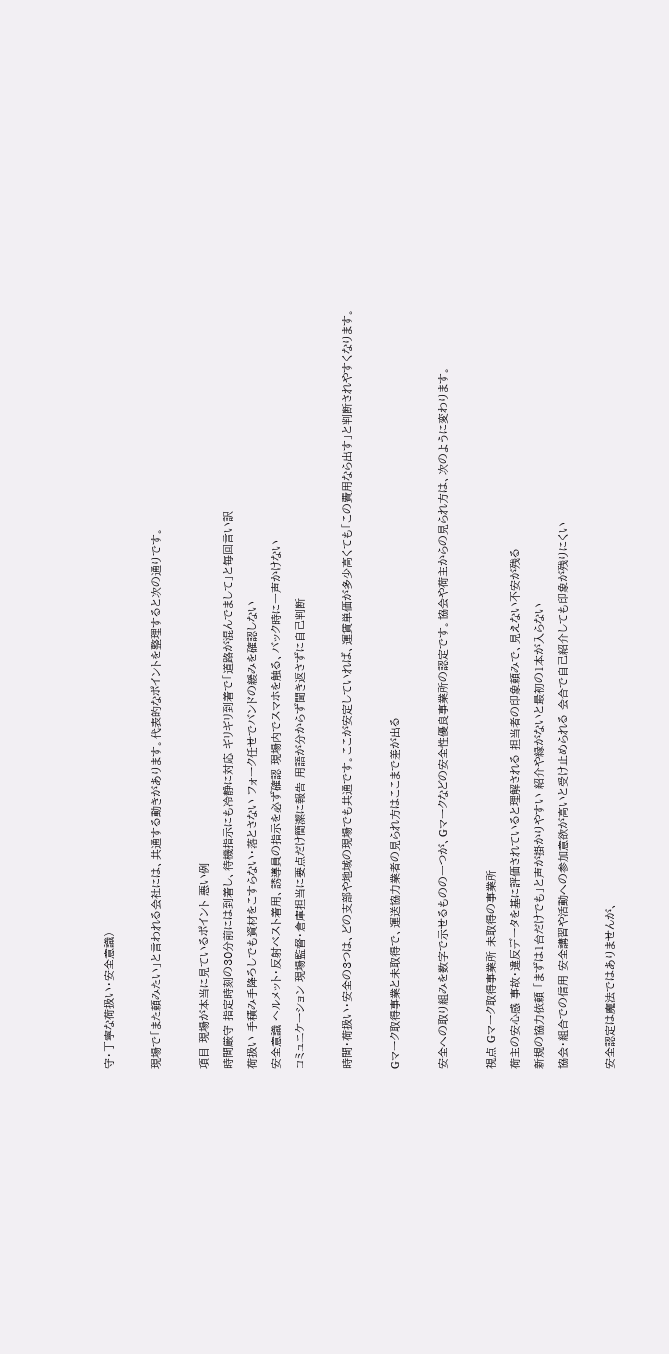守・丁寧な荷扱い・安全意識)

現場で「また頼みたい」と言われる会社には、共通する動きがあります。代表的なポイントを整理すると次の通りです。

項目 現場が本当に見ているポイント 悪い例
時間厳守 指定時刻の30分前には到着し、待機指示にも冷静に対応 ギリギリ到着で「道路が混んでまして」と毎回言い訳
荷扱い 手積み手降ろしでも資材をこすらない・落とさない フォーク任せでバンドの緩みを確認しない
安全意識 ヘルメット・反射ベスト着用、誘導員の指示を必ず確認 現場内でスマホを触る、バック時に一声かけない
コミュニケーション 現場監督・倉庫担当に要点だけ簡潔に報告 用語が分からず聞き返さずに自己判断

時間・荷扱い・安全の3つは、どの支部や地域の現場でも共通です。ここが安定していれば、運賃単価が多少高くても「この費用なら出す」と判断されやすくなります。

Gマーク取得事業と未取得で、運送協力業者の見られ方はここまで差が出る

安全への取り組みを数字で示せるものの一つが、Gマークなどの安全性優良事業所の認定です。協会や荷主からの見られ方は、次のように変わります。

視点 Gマーク取得事業所 未取得の事業所
荷主の安心感 事故・違反データを基に評価されていると理解される 担当者の印象頼みで、見えない不安が残る
新規の協力依頼 「まずは1台だけでも」と声が掛かりやすい 紹介や縁がないと最初の1本が入らない
協会・組合での信用 安全講習や活動への参加意欲が高いと受け止められる 会合で自己紹介しても印象が残りにくい

安全認定は魔法ではありませんが、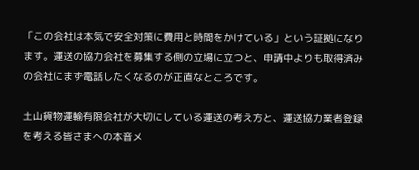「この会社は本気で安全対策に費用と時間をかけている」という証拠になります。運送の協力会社を募集する側の立場に立つと、申請中よりも取得済みの会社にまず電話したくなるのが正直なところです。

土山貨物運輸有限会社が大切にしている運送の考え方と、運送協力業者登録を考える皆さまへの本音メ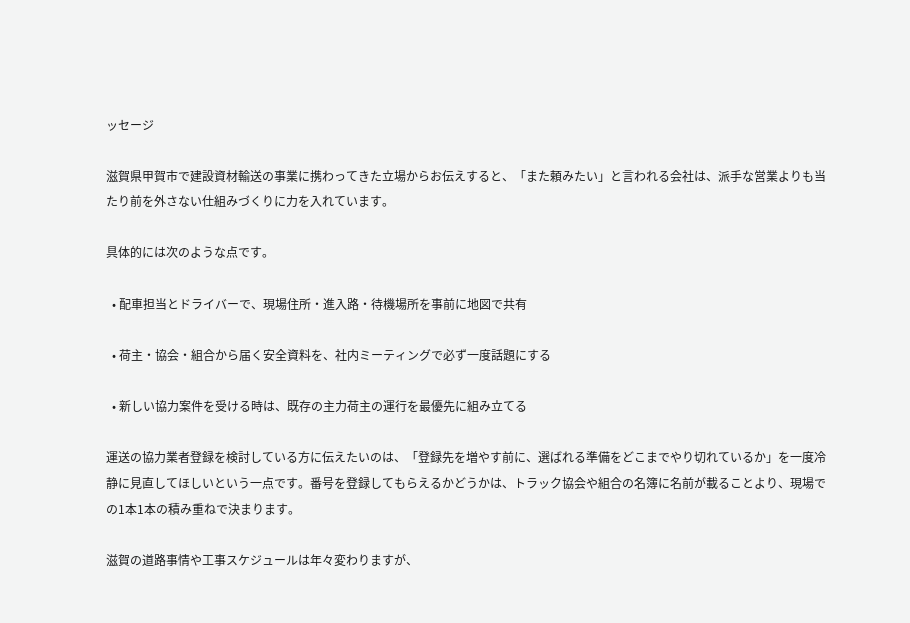ッセージ

滋賀県甲賀市で建設資材輸送の事業に携わってきた立場からお伝えすると、「また頼みたい」と言われる会社は、派手な営業よりも当たり前を外さない仕組みづくりに力を入れています。

具体的には次のような点です。

  • 配車担当とドライバーで、現場住所・進入路・待機場所を事前に地図で共有

  • 荷主・協会・組合から届く安全資料を、社内ミーティングで必ず一度話題にする

  • 新しい協力案件を受ける時は、既存の主力荷主の運行を最優先に組み立てる

運送の協力業者登録を検討している方に伝えたいのは、「登録先を増やす前に、選ばれる準備をどこまでやり切れているか」を一度冷静に見直してほしいという一点です。番号を登録してもらえるかどうかは、トラック協会や組合の名簿に名前が載ることより、現場での1本1本の積み重ねで決まります。

滋賀の道路事情や工事スケジュールは年々変わりますが、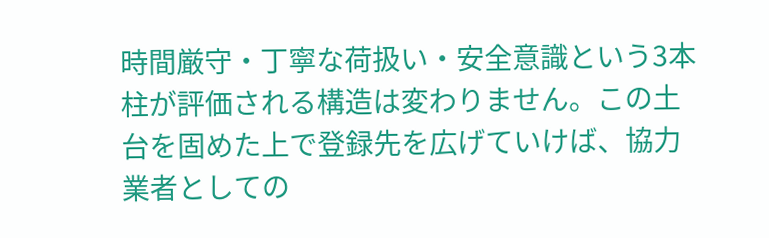時間厳守・丁寧な荷扱い・安全意識という3本柱が評価される構造は変わりません。この土台を固めた上で登録先を広げていけば、協力業者としての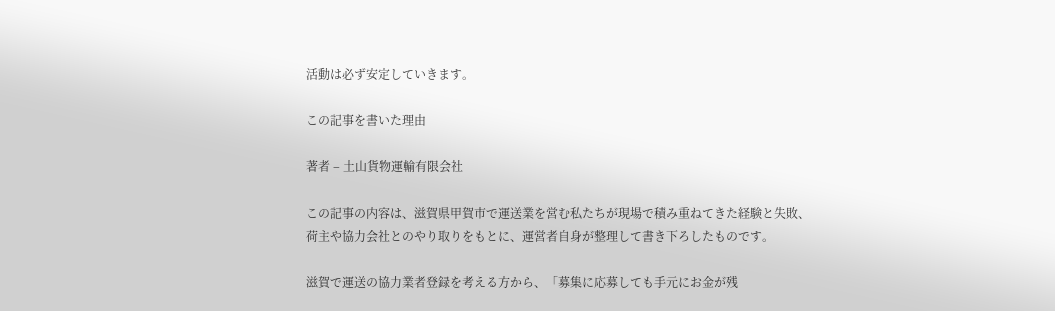活動は必ず安定していきます。

この記事を書いた理由

著者 – 土山貨物運輸有限会社

この記事の内容は、滋賀県甲賀市で運送業を営む私たちが現場で積み重ねてきた経験と失敗、荷主や協力会社とのやり取りをもとに、運営者自身が整理して書き下ろしたものです。

滋賀で運送の協力業者登録を考える方から、「募集に応募しても手元にお金が残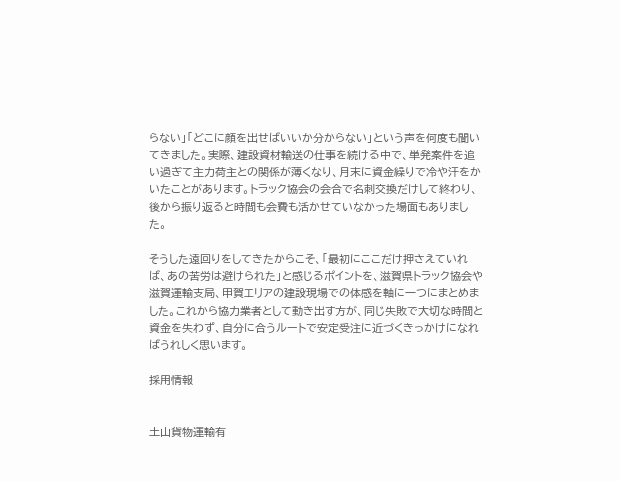らない」「どこに顔を出せばいいか分からない」という声を何度も聞いてきました。実際、建設資材輸送の仕事を続ける中で、単発案件を追い過ぎて主力荷主との関係が薄くなり、月末に資金繰りで冷や汗をかいたことがあります。トラック協会の会合で名刺交換だけして終わり、後から振り返ると時間も会費も活かせていなかった場面もありました。

そうした遠回りをしてきたからこそ、「最初にここだけ押さえていれば、あの苦労は避けられた」と感じるポイントを、滋賀県トラック協会や滋賀運輸支局、甲賀エリアの建設現場での体感を軸に一つにまとめました。これから協力業者として動き出す方が、同じ失敗で大切な時間と資金を失わず、自分に合うルートで安定受注に近づくきっかけになればうれしく思います。

採用情報


土山貨物運輸有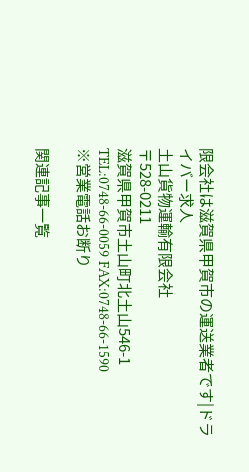限会社は滋賀県甲賀市の運送業者です|ドライバー求人
土山貨物運輸有限会社
〒528-0211
滋賀県甲賀市土山町北土山546-1
TEL:0748-66-0059 FAX:0748-66-1590
※営業電話お断り

関連記事一覧